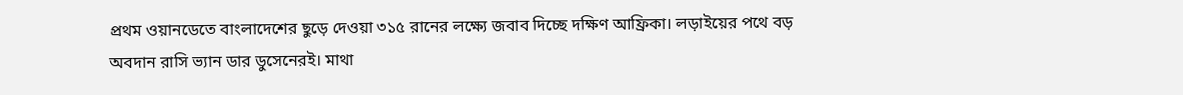প্রথম ওয়ানডেতে বাংলাদেশের ছুড়ে দেওয়া ৩১৫ রানের লক্ষ্যে জবাব দিচ্ছে দক্ষিণ আফ্রিকা। লড়াইয়ের পথে বড় অবদান রাসি ভ্যান ডার ডুসেনেরই। মাথা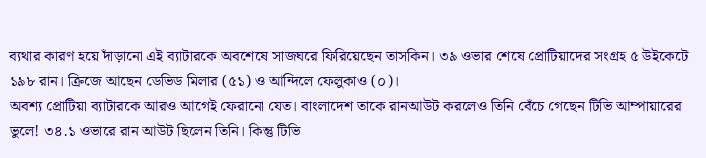ব্যথার কারণ হয়ে দাঁড়ানো এই ব্যাটারকে অবশেষে সাজঘরে ফিরিয়েছেন তাসকিন। ৩৯ ওভার শেষে প্রোটিয়াদের সংগ্রহ ৫ উইকেটে ১৯৮ রান। ক্রিজে আছেন ডেভিড মিলার (৫১) ও আন্দিলে ফেলুকাও (০)।
অবশ্য প্রোটিয়া ব্যাটারকে আরও আগেই ফেরানো যেত। বাংলাদেশ তাকে রানআউট করলেও তিনি বেঁচে গেছেন টিভি আম্পায়ারের ভুলে! ৩৪.১ ওভারে রান আউট ছিলেন তিনি। কিন্তু টিভি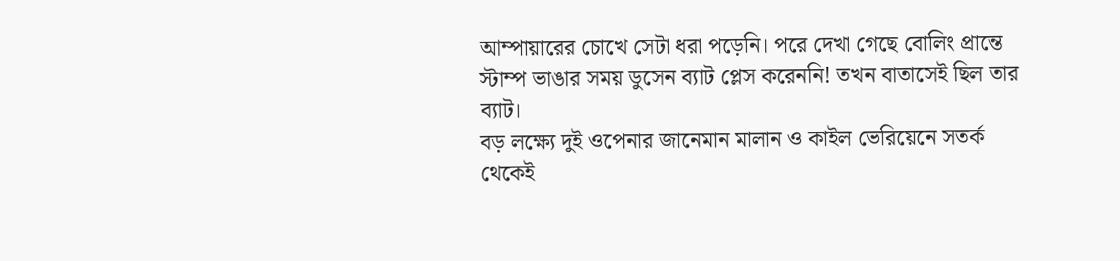আম্পায়ারের চোখে সেটা ধরা পড়েনি। পরে দেখা গেছে বোলিং প্রান্তে স্টাম্প ভাঙার সময় ডুসেন ব্যাট প্লেস করেননি! তখন বাতাসেই ছিল তার ব্যাট।
বড় লক্ষ্যে দুই ওপেনার জানেমান মালান ও কাইল ভেরিয়েনে সতর্ক থেকেই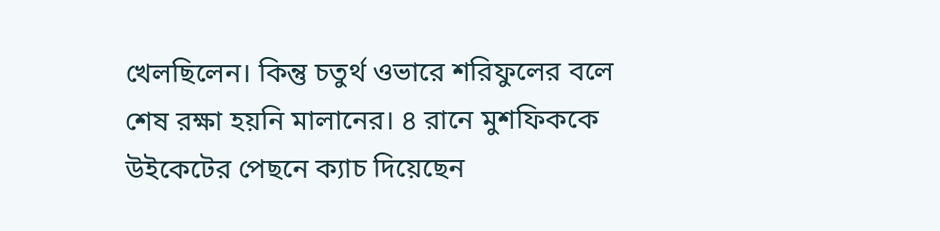খেলছিলেন। কিন্তু চতুর্থ ওভারে শরিফুলের বলে শেষ রক্ষা হয়নি মালানের। ৪ রানে মুশফিককে উইকেটের পেছনে ক্যাচ দিয়েছেন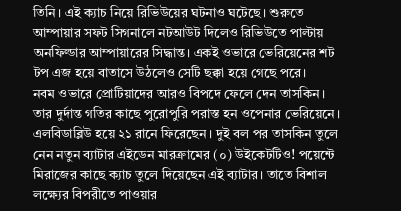তিনি। এই ক্যাচ নিয়ে রিভিউয়ের ঘটনাও ঘটেছে। শুরুতে আম্পায়ার সফট সিগনালে নটআউট দিলেও রিভিউতে পাল্টায় অনফিল্ডার আম্পায়ারের সিদ্ধান্ত। একই ওভারে ভেরিয়েনের শট টপ এজ হয়ে বাতাসে উঠলেও সেটি ছক্কা হয়ে গেছে পরে।
নবম ওভারে প্রোটিয়াদের আরও বিপদে ফেলে দেন তাসকিন। তার দুর্দান্ত গতির কাছে পুরোপুরি পরাস্ত হন ওপেনার ভেরিয়েনে। এলবিডাব্লিউ হয়ে ২১ রানে ফিরেছেন। দুই বল পর তাসকিন তুলে নেন নতুন ব্যাটার এইডেন মারক্রামের (০) উইকেটটিও! পয়েন্টে মিরাজের কাছে ক্যাচ তুলে দিয়েছেন এই ব্যাটার। তাতে বিশাল লক্ষ্যের বিপরীতে পাওয়ার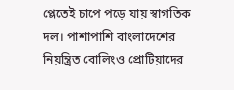প্লেতেই চাপে পড়ে যায় স্বাগতিক দল। পাশাপাশি বাংলাদেশের নিয়ন্ত্রিত বোলিংও প্রোটিয়াদের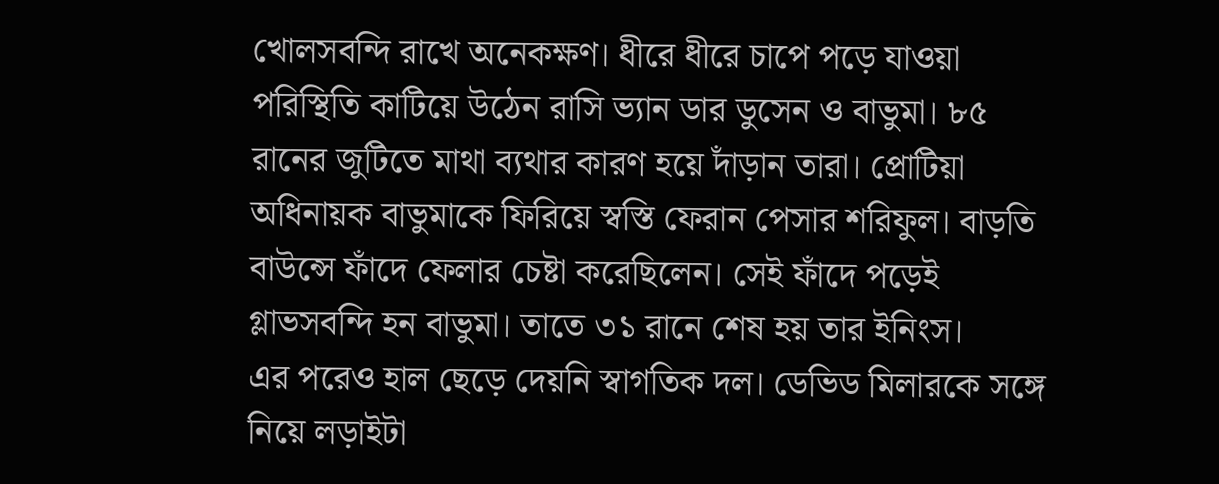খোলসবন্দি রাখে অনেকক্ষণ। ধীরে ধীরে চাপে পড়ে যাওয়া পরিস্থিতি কাটিয়ে উঠেন রাসি ভ্যান ডার ডুসেন ও বাভুমা। ৮৫ রানের জুটিতে মাথা ব্যথার কারণ হয়ে দাঁড়ান তারা। প্রোটিয়া অধিনায়ক বাভুমাকে ফিরিয়ে স্বস্তি ফেরান পেসার শরিফুল। বাড়তি বাউন্সে ফাঁদে ফেলার চেষ্টা করেছিলেন। সেই ফাঁদে পড়েই গ্লাভসবন্দি হন বাভুমা। তাতে ৩১ রানে শেষ হয় তার ইনিংস।
এর পরেও হাল ছেড়ে দেয়নি স্বাগতিক দল। ডেভিড মিলারকে সঙ্গে নিয়ে লড়াইটা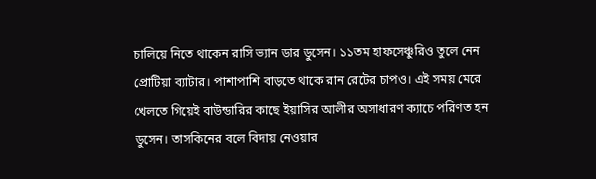চালিয়ে নিতে থাকেন রাসি ভ্যান ডার ডুসেন। ১১তম হাফসেঞ্চুরিও তুলে নেন প্রোটিয়া ব্যাটার। পাশাপাশি বাড়তে থাকে রান রেটের চাপও। এই সময় মেরে খেলতে গিয়েই বাউন্ডারির কাছে ইয়াসির আলীর অসাধারণ ক্যাচে পরিণত হন ডুসেন। তাসকিনের বলে বিদায় নেওয়ার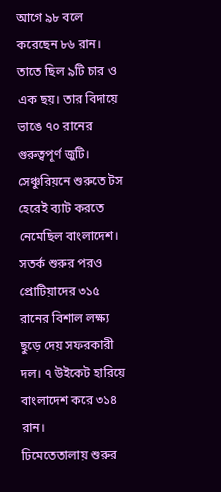আগে ৯৮ বলে করেছেন ৮৬ রান। তাতে ছিল ৯টি চার ও এক ছয়। তার বিদায়ে ভাঙে ৭০ রানের গুরুত্বপূর্ণ জুটি।
সেঞ্চুরিয়নে শুরুতে টস হেরেই ব্যাট করতে নেমেছিল বাংলাদেশ। সতর্ক শুরুর পরও প্রোটিয়াদের ৩১৫ রানের বিশাল লক্ষ্য ছুড়ে দেয় সফরকারী দল। ৭ উইকেট হারিয়ে বাংলাদেশ করে ৩১৪ রান।
ঢিমেতেতালায় শুরুর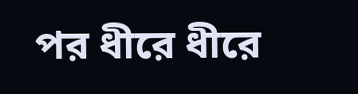পর ধীরে ধীরে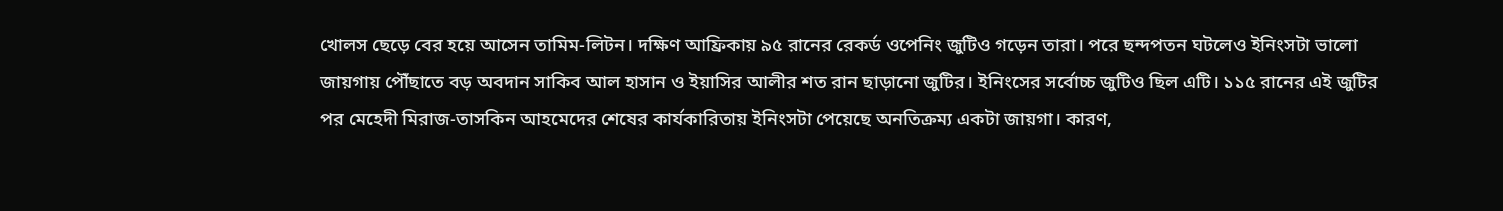খোলস ছেড়ে বের হয়ে আসেন তামিম-লিটন। দক্ষিণ আফ্রিকায় ৯৫ রানের রেকর্ড ওপেনিং জুটিও গড়েন তারা। পরে ছন্দপতন ঘটলেও ইনিংসটা ভালো জায়গায় পৌঁছাতে বড় অবদান সাকিব আল হাসান ও ইয়াসির আলীর শত রান ছাড়ানো জুটির। ইনিংসের সর্বোচ্চ জুটিও ছিল এটি। ১১৫ রানের এই জুটির পর মেহেদী মিরাজ-তাসকিন আহমেদের শেষের কার্যকারিতায় ইনিংসটা পেয়েছে অনতিক্রম্য একটা জায়গা। কারণ,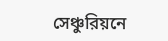সেঞ্চুরিয়নে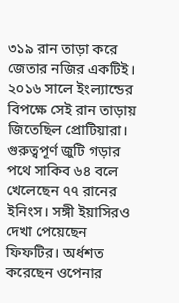৩১৯ রান তাড়া করে জেতার নজির একটিই। ২০১৬ সালে ইংল্যান্ডের বিপক্ষে সেই রান তাড়ায় জিতেছিল প্রোটিয়ারা। গুরুত্বপূর্ণ জুটি গড়ার পথে সাকিব ৬৪ বলে খেলেছেন ৭৭ রানের ইনিংস। সঙ্গী ইয়াসিরও দেখা পেয়েছেন ফিফটির। অর্ধশত করেছেন ওপেনার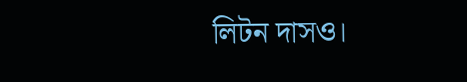লিটন দাসও।